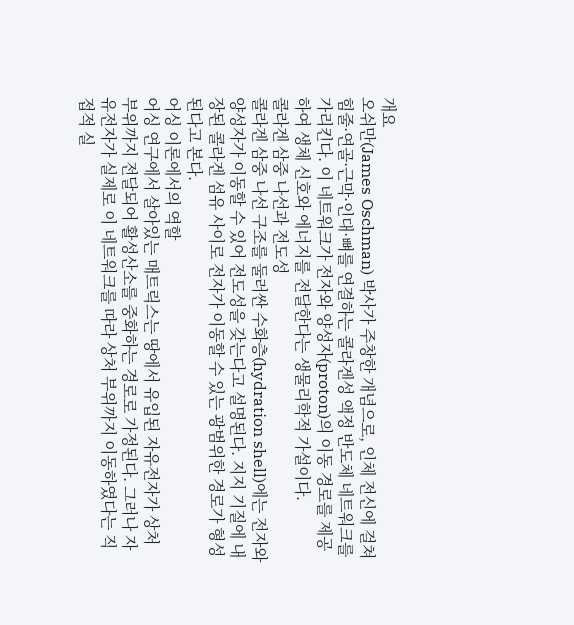개요
오쉬만(James Oschman) 박사가 주창한 개념으로, 인체 전신에 걸쳐 힘줄·연골·근막·인대·뼈를 연결하는 콜라겐성 액정 반도체 네트워크를 가리킨다. 이 네트워크가 전자와 양성자(proton)의 이동 경로를 제공하여 생체 신호와 에너지를 전달한다는 생물리학적 가설이다.
콜라겐 삼중 나선과 전도성
콜라겐 삼중 나선 구조를 둘러싼 수화층(hydration shell)에는 전자와 양성자가 이동할 수 있어 전도성을 갖는다고 설명된다. 지지 기질에 내장된 콜라겐 섬유 사이로 전자가 이동할 수 있는 광범위한 경로가 형성된다고 본다.
어싱 이론에서의 역할
어싱 연구에서 살아있는 매트릭스는 땅에서 유입된 자유전자가 상처 부위까지 전달되어 활성산소를 중화하는 경로로 가정된다. 그러나 자유전자가 실제로 이 네트워크를 따라 상처 부위까지 이동하였다는 직접적 실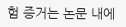험 증거는 논문 내에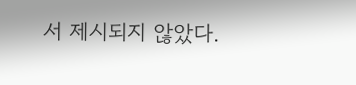서 제시되지 않았다.